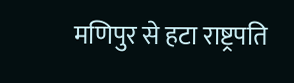मणिपुर से हटा राष्ट्रपति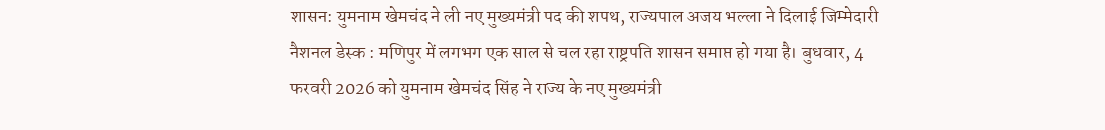शासन: युमनाम खेमचंद ने ली नए मुख्यमंत्री पद की शपथ, राज्यपाल अजय भल्ला ने दिलाई जिम्मेदारी
नैशनल डेस्क : मणिपुर में लगभग एक साल से चल रहा राष्ट्रपति शासन समाप्त हो गया है। बुधवार, 4 फरवरी 2026 को युमनाम खेमचंद सिंह ने राज्य के नए मुख्यमंत्री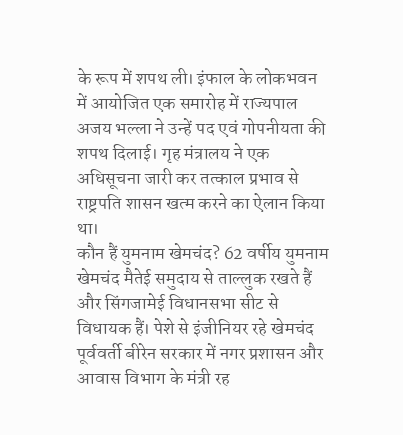के रूप में शपथ ली। इंफाल के लोकभवन में आयोजित एक समारोह में राज्यपाल अजय भल्ला ने उन्हें पद एवं गोपनीयता की शपथ दिलाई। गृह मंत्रालय ने एक अधिसूचना जारी कर तत्काल प्रभाव से राष्ट्रपति शासन खत्म करने का ऐलान किया था।
कौन हैं युमनाम खेमचंद? 62 वर्षीय युमनाम खेमचंद मैतेई समुदाय से ताल्लुक रखते हैं और सिंगजामेई विधानसभा सीट से विधायक हैं। पेशे से इंजीनियर रहे खेमचंद पूर्ववर्ती बीरेन सरकार में नगर प्रशासन और आवास विभाग के मंत्री रह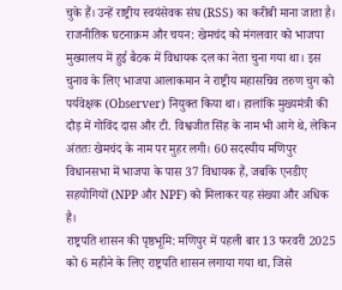चुके हैं। उन्हें राष्ट्रीय स्वयंसेवक संघ (RSS) का करीबी माना जाता है।
राजनीतिक घटनाक्रम और चयन: खेमचंद को मंगलवार को भाजपा मुख्यालय में हुई बैठक में विधायक दल का नेता चुना गया था। इस चुनाव के लिए भाजपा आलाकमान ने राष्ट्रीय महासचिव तरुण चुग को पर्यवेक्षक (Observer) नियुक्त किया था। हालांकि मुख्यमंत्री की दौड़ में गोविंद दास और टी. विश्वजीत सिंह के नाम भी आगे थे, लेकिन अंततः खेमचंद के नाम पर मुहर लगी। 60 सदस्यीय मणिपुर विधानसभा में भाजपा के पास 37 विधायक हैं, जबकि एनडीए सहयोगियों (NPP और NPF) को मिलाकर यह संख्या और अधिक है।
राष्ट्रपति शासन की पृष्ठभूमि: मणिपुर में पहली बार 13 फरवरी 2025 को 6 महीने के लिए राष्ट्रपति शासन लगाया गया था, जिसे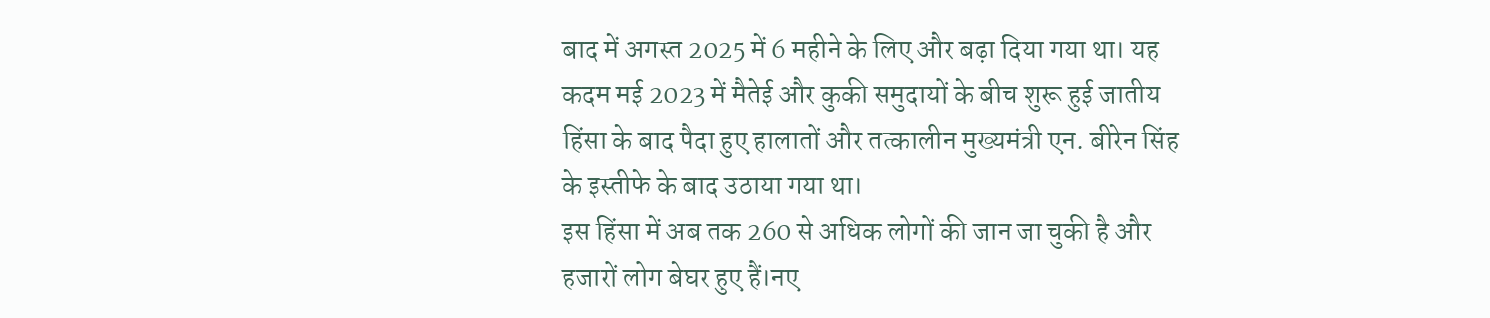बाद में अगस्त 2025 में 6 महीने के लिए और बढ़ा दिया गया था। यह कदम मई 2023 में मैतेई और कुकी समुदायों के बीच शुरू हुई जातीय हिंसा के बाद पैदा हुए हालातों और तत्कालीन मुख्यमंत्री एन. बीरेन सिंह के इस्तीफे के बाद उठाया गया था।
इस हिंसा में अब तक 260 से अधिक लोगों की जान जा चुकी है और हजारों लोग बेघर हुए हैं।नए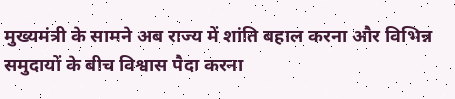मुख्यमंत्री के सामने अब राज्य में शांति बहाल करना और विभिन्न समुदायों के बीच विश्वास पैदा करना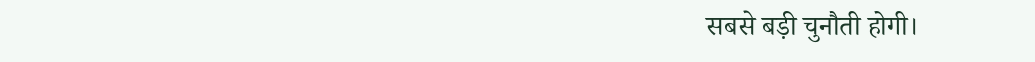सबसे बड़ी चुनौती होगी।